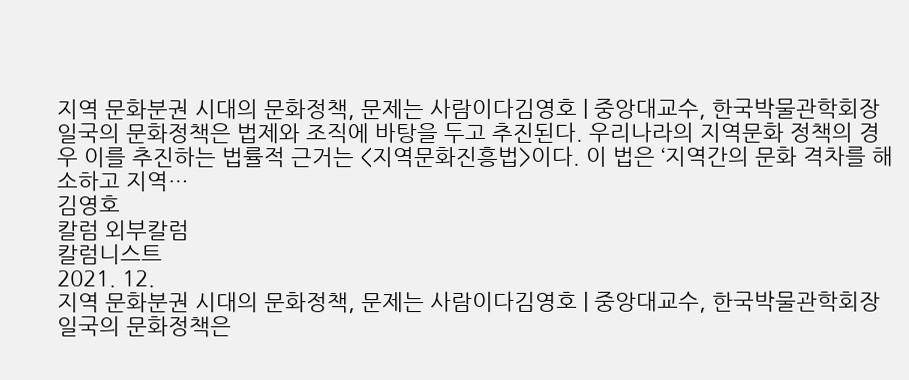지역 문화분권 시대의 문화정책, 문제는 사람이다김영호 | 중앙대교수, 한국박물관학회장일국의 문화정책은 법제와 조직에 바탕을 두고 추진된다. 우리나라의 지역문화 정책의 경우 이를 추진하는 법률적 근거는 <지역문화진흥법>이다. 이 법은 ‘지역간의 문화 격차를 해소하고 지역…
김영호
칼럼 외부칼럼
칼럼니스트
2021. 12.
지역 문화분권 시대의 문화정책, 문제는 사람이다김영호 | 중앙대교수, 한국박물관학회장일국의 문화정책은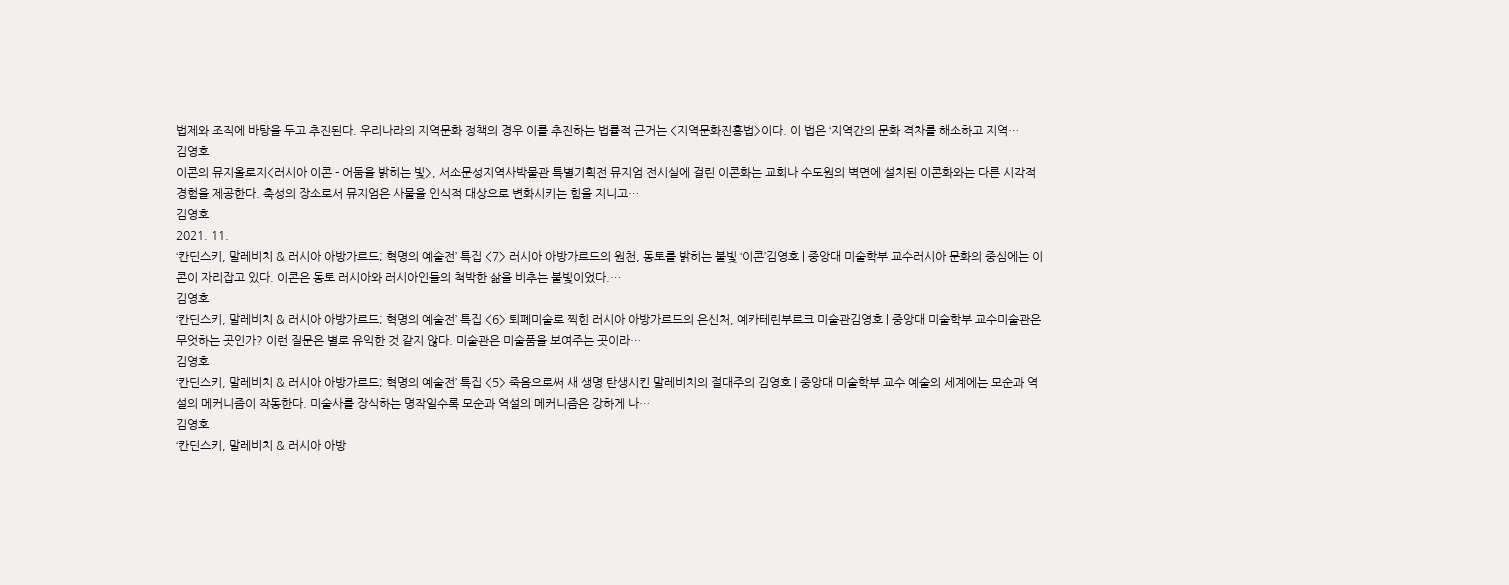법제와 조직에 바탕을 두고 추진된다. 우리나라의 지역문화 정책의 경우 이를 추진하는 법률적 근거는 <지역문화진흥법>이다. 이 법은 ‘지역간의 문화 격차를 해소하고 지역…
김영호
이콘의 뮤지올로지<러시아 이콘 - 어둠을 밝히는 빛>, 서소문성지역사박물관 특별기획전 뮤지엄 전시실에 걸린 이콘화는 교회나 수도원의 벽면에 설치된 이콘화와는 다른 시각적 경험을 제공한다. 축성의 장소로서 뮤지엄은 사물을 인식적 대상으로 변화시키는 힘을 지니고…
김영호
2021. 11.
‘칸딘스키, 말레비치 & 러시아 아방가르드; 혁명의 예술전’ 특집 <7> 러시아 아방가르드의 원천, 동토를 밝히는 불빛 ‘이콘’김영호 | 중앙대 미술학부 교수러시아 문화의 중심에는 이콘이 자리잡고 있다. 이콘은 동토 러시아와 러시아인들의 척박한 삶을 비추는 불빛이었다.…
김영호
‘칸딘스키, 말레비치 & 러시아 아방가르드; 혁명의 예술전’ 특집 <6> 퇴폐미술로 찍힌 러시아 아방가르드의 은신처, 예카테린부르크 미술관김영호 | 중앙대 미술학부 교수미술관은 무엇하는 곳인가? 이런 질문은 별로 유익한 것 같지 않다. 미술관은 미술품을 보여주는 곳이라…
김영호
‘칸딘스키, 말레비치 & 러시아 아방가르드; 혁명의 예술전’ 특집 <5> 죽음으로써 새 생명 탄생시킨 말레비치의 절대주의 김영호 | 중앙대 미술학부 교수 예술의 세계에는 모순과 역설의 메커니즘이 작동한다. 미술사를 장식하는 명작일수록 모순과 역설의 메커니즘은 강하게 나…
김영호
‘칸딘스키, 말레비치 & 러시아 아방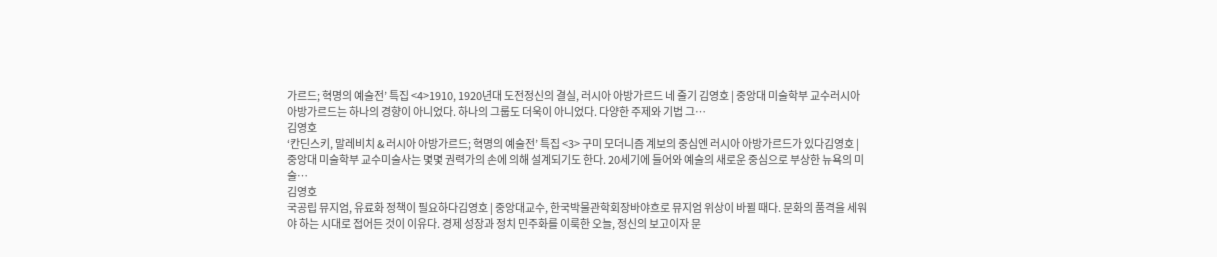가르드; 혁명의 예술전’ 특집 <4>1910, 1920년대 도전정신의 결실, 러시아 아방가르드 네 줄기 김영호 | 중앙대 미술학부 교수러시아 아방가르드는 하나의 경향이 아니었다. 하나의 그룹도 더욱이 아니었다. 다양한 주제와 기법 그…
김영호
‘칸딘스키, 말레비치 & 러시아 아방가르드; 혁명의 예술전’ 특집 <3> 구미 모더니즘 계보의 중심엔 러시아 아방가르드가 있다김영호 | 중앙대 미술학부 교수미술사는 몇몇 권력가의 손에 의해 설계되기도 한다. 20세기에 들어와 예술의 새로운 중심으로 부상한 뉴욕의 미술…
김영호
국공립 뮤지엄, 유료화 정책이 필요하다김영호 | 중앙대교수, 한국박물관학회장바야흐로 뮤지엄 위상이 바뀔 때다. 문화의 품격을 세워야 하는 시대로 접어든 것이 이유다. 경제 성장과 정치 민주화를 이룩한 오늘, 정신의 보고이자 문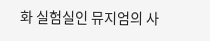화 실험실인 뮤지엄의 사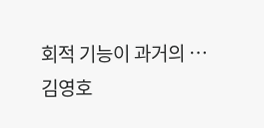회적 기능이 과거의 …
김영호